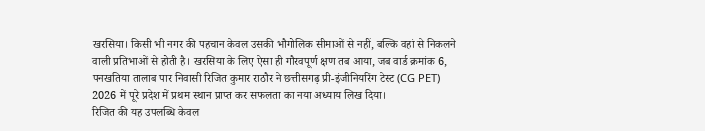खरसिया। किसी भी नगर की पहचान केवल उसकी भौगोलिक सीमाओं से नहीं, बल्कि वहां से निकलने वाली प्रतिभाओं से होती है। खरसिया के लिए ऐसा ही गौरवपूर्ण क्षण तब आया, जब वार्ड क्रमांक 6, पनखतिया तालाब पार निवासी रिजित कुमार राठौर ने छत्तीसगढ़ प्री-इंजीनियरिंग टेस्ट (CG PET) 2026 में पूरे प्रदेश में प्रथम स्थान प्राप्त कर सफलता का नया अध्याय लिख दिया।
रिजित की यह उपलब्धि केवल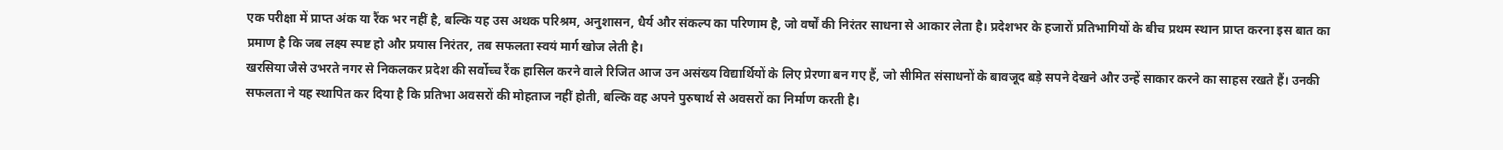एक परीक्षा में प्राप्त अंक या रैंक भर नहीं है, बल्कि यह उस अथक परिश्रम, अनुशासन, धैर्य और संकल्प का परिणाम है, जो वर्षों की निरंतर साधना से आकार लेता है। प्रदेशभर के हजारों प्रतिभागियों के बीच प्रथम स्थान प्राप्त करना इस बात का प्रमाण है कि जब लक्ष्य स्पष्ट हो और प्रयास निरंतर, तब सफलता स्वयं मार्ग खोज लेती है।
खरसिया जैसे उभरते नगर से निकलकर प्रदेश की सर्वोच्च रैंक हासिल करने वाले रिजित आज उन असंख्य विद्यार्थियों के लिए प्रेरणा बन गए हैं, जो सीमित संसाधनों के बावजूद बड़े सपने देखने और उन्हें साकार करने का साहस रखते हैं। उनकी सफलता ने यह स्थापित कर दिया है कि प्रतिभा अवसरों की मोहताज नहीं होती, बल्कि वह अपने पुरुषार्थ से अवसरों का निर्माण करती है।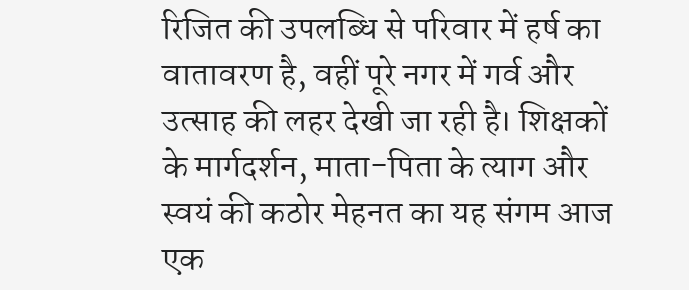रिजित की उपलब्धि से परिवार में हर्ष का वातावरण है, वहीं पूरे नगर में गर्व और उत्साह की लहर देखी जा रही है। शिक्षकों के मार्गदर्शन, माता-पिता के त्याग और स्वयं की कठोर मेहनत का यह संगम आज एक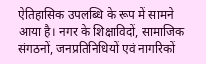ऐतिहासिक उपलब्धि के रूप में सामने आया है। नगर के शिक्षाविदों, सामाजिक संगठनों, जनप्रतिनिधियों एवं नागरिकों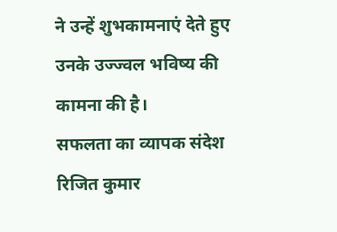ने उन्हें शुभकामनाएं देते हुए उनके उज्ज्वल भविष्य की कामना की है।
सफलता का व्यापक संदेश
रिजित कुमार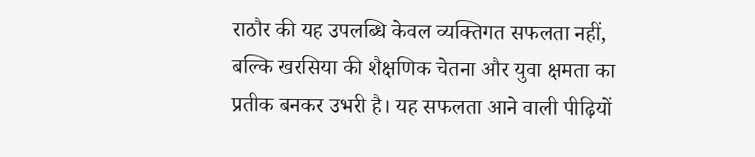राठौर की यह उपलब्धि केवल व्यक्तिगत सफलता नहीं, बल्कि खरसिया की शैक्षणिक चेतना और युवा क्षमता का प्रतीक बनकर उभरी है। यह सफलता आने वाली पीढ़ियों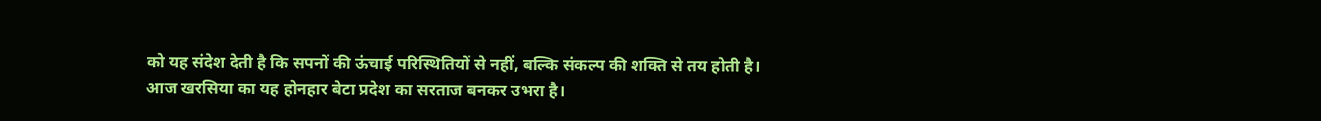को यह संदेश देती है कि सपनों की ऊंचाई परिस्थितियों से नहीं, बल्कि संकल्प की शक्ति से तय होती है।
आज खरसिया का यह होनहार बेटा प्रदेश का सरताज बनकर उभरा है।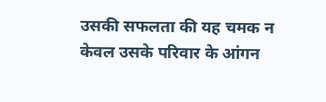उसकी सफलता की यह चमक न केवल उसके परिवार के आंगन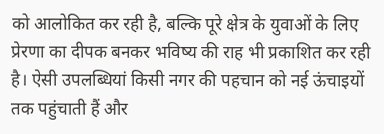को आलोकित कर रही है, बल्कि पूरे क्षेत्र के युवाओं के लिए प्रेरणा का दीपक बनकर भविष्य की राह भी प्रकाशित कर रही है। ऐसी उपलब्धियां किसी नगर की पहचान को नई ऊंचाइयों तक पहुंचाती हैं और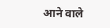आने वाले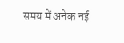समय में अनेक नई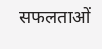सफलताओं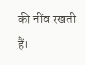की नींव रखती हैं।